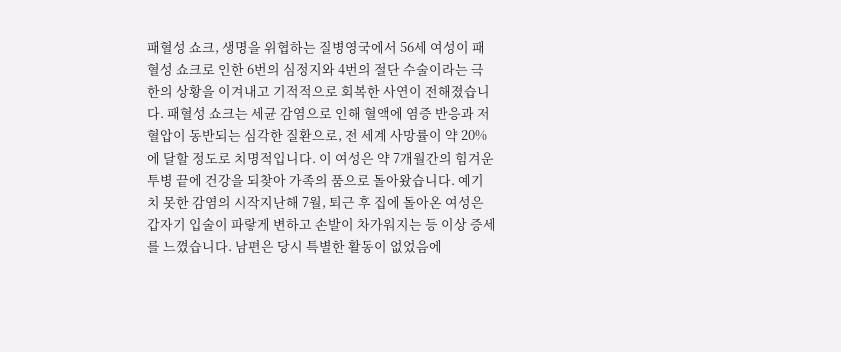패혈성 쇼크, 생명을 위협하는 질병영국에서 56세 여성이 패혈성 쇼크로 인한 6번의 심정지와 4번의 절단 수술이라는 극한의 상황을 이겨내고 기적적으로 회복한 사연이 전해졌습니다. 패혈성 쇼크는 세균 감염으로 인해 혈액에 염증 반응과 저혈압이 동반되는 심각한 질환으로, 전 세계 사망률이 약 20%에 달할 정도로 치명적입니다. 이 여성은 약 7개월간의 힘겨운 투병 끝에 건강을 되찾아 가족의 품으로 돌아왔습니다. 예기치 못한 감염의 시작지난해 7월, 퇴근 후 집에 돌아온 여성은 갑자기 입술이 파랗게 변하고 손발이 차가워지는 등 이상 증세를 느꼈습니다. 남편은 당시 특별한 활동이 없었음에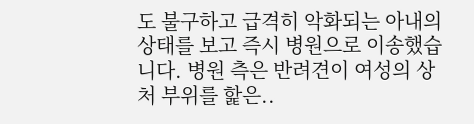도 불구하고 급격히 악화되는 아내의 상태를 보고 즉시 병원으로 이송했습니다. 병원 측은 반려견이 여성의 상처 부위를 핥은..